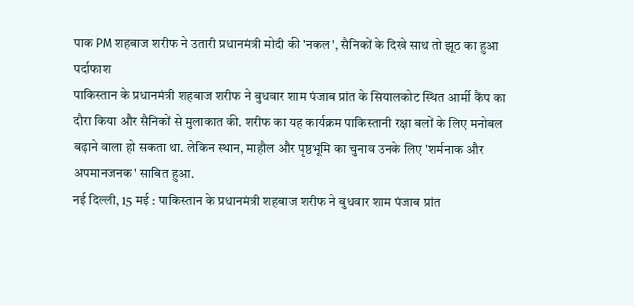पाक PM शहबाज शरीफ ने उतारी प्रधानमंत्री मोदी की 'नकल', सैनिकों के दिखे साथ तो झूठ का हुआ पर्दाफाश
पाकिस्तान के प्रधानमंत्री शहबाज शरीफ ने बुधवार शाम पंजाब प्रांत के सियालकोट स्थित आर्मी कैंप का दौरा किया और सैनिकों से मुलाकात की. शरीफ का यह कार्यक्रम पाकिस्तानी रक्षा बलों के लिए मनोबल बढ़ाने वाला हो सकता था. लेकिन स्थान, माहौल और पृष्ठभूमि का चुनाव उनके लिए 'शर्मनाक और अपमानजनक' साबित हुआ.
नई दिल्ली, 15 मई : पाकिस्तान के प्रधानमंत्री शहबाज शरीफ ने बुधवार शाम पंजाब प्रांत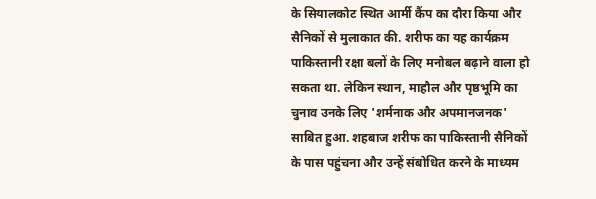के सियालकोट स्थित आर्मी कैंप का दौरा किया और सैनिकों से मुलाकात की. शरीफ का यह कार्यक्रम पाकिस्तानी रक्षा बलों के लिए मनोबल बढ़ाने वाला हो सकता था. लेकिन स्थान, माहौल और पृष्ठभूमि का चुनाव उनके लिए 'शर्मनाक और अपमानजनक' साबित हुआ. शहबाज शरीफ का पाकिस्तानी सैनिकों के पास पहुंचना और उन्हें संबोधित करने के माध्यम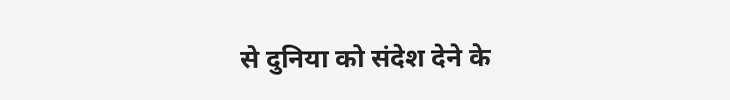से दुनिया को संदेश देने के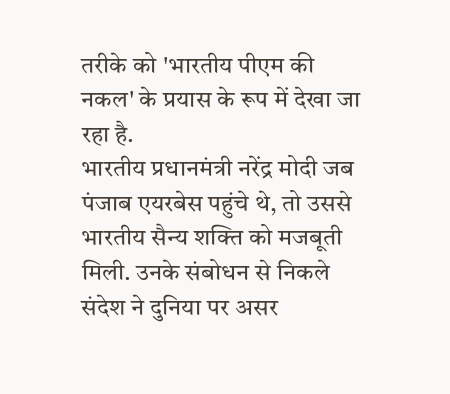तरीके को 'भारतीय पीएम की नकल' के प्रयास के रूप में देखा जा रहा है.
भारतीय प्रधानमंत्री नरेंद्र मोदी जब पंजाब एयरबेस पहुंचे थे, तो उससे भारतीय सैन्य शक्ति को मजबूती मिली. उनके संबोधन से निकले संदेश ने दुनिया पर असर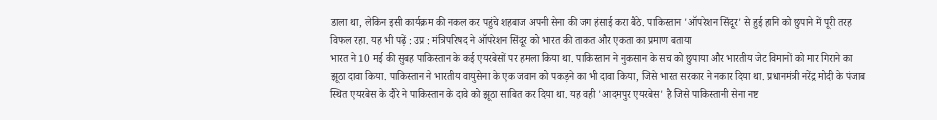डाला था, लेकिन इसी कार्यक्रम की नकल कर पहुंचे शहबाज अपनी सेना की जग हंसाई करा बैठे. पाकिस्तान 'ऑपरेशन सिंदूर' से हुई हानि को छुपाने में पूरी तरह विफल रहा. यह भी पढ़ें : उप्र : मंत्रिपरिषद ने ऑपरेशन सिंदूर को भारत की ताकत और एकता का प्रमाण बताया
भारत ने 10 मई की सुबह पाकिस्तान के कई एयरबेसों पर हमला किया था. पाकिस्तान ने नुकसान के सच को छुपाया और भारतीय जेट विमानों को मार गिराने का झूठा दावा किया. पाकिस्तान ने भारतीय वायुसेना के एक जवान को पकड़ने का भी दावा किया, जिसे भारत सरकार ने नकार दिया था. प्रधानमंत्री नरेंद्र मोदी के पंजाब स्थित एयरबेस के दौरे ने पाकिस्तान के दावे को झूठा साबित कर दिया था. यह वही 'आदमपुर एयरबेस' है जिसे पाकिस्तानी सेना नष्ट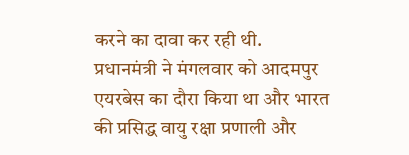करने का दावा कर रही थी.
प्रधानमंत्री ने मंगलवार को आदमपुर एयरबेस का दौरा किया था और भारत की प्रसिद्ध वायु रक्षा प्रणाली और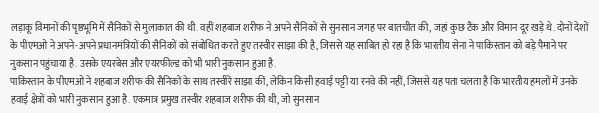लड़ाकू विमानों की पृष्ठभूमि में सैनिकों से मुलाकात की थी. वहीं शहबाज शरीफ ने अपने सैनिकों से सुनसान जगह पर बातचीत की, जहां कुछ टैंक और विमान दूर खड़े थे. दोनों देशों के पीएमओ ने अपने-अपने प्रधानमंत्रियों की सैनिकों को संबोधित करते हुए तस्वीर साझा की है, जिससे यह साबित हो रहा है कि भारतीय सेना ने पाकिस्तान को बड़े पैमाने पर नुकसान पहुंचाया है. उसके एयरबेस और एयरफील्ड को भी भारी नुकसान हुआ है.
पाकिस्तान के पीएमओ ने शहबाज शरीफ की सैनिकों के साथ तस्वीरें साझा कीं, लेकिन किसी हवाई पट्टी या रनवे की नहीं, जिससे यह पता चलता है कि भारतीय हमलों में उनके हवाई क्षेत्रों को भारी नुकसान हुआ है. एकमात्र प्रमुख तस्वीर शहबाज शरीफ की थी, जो सुनसान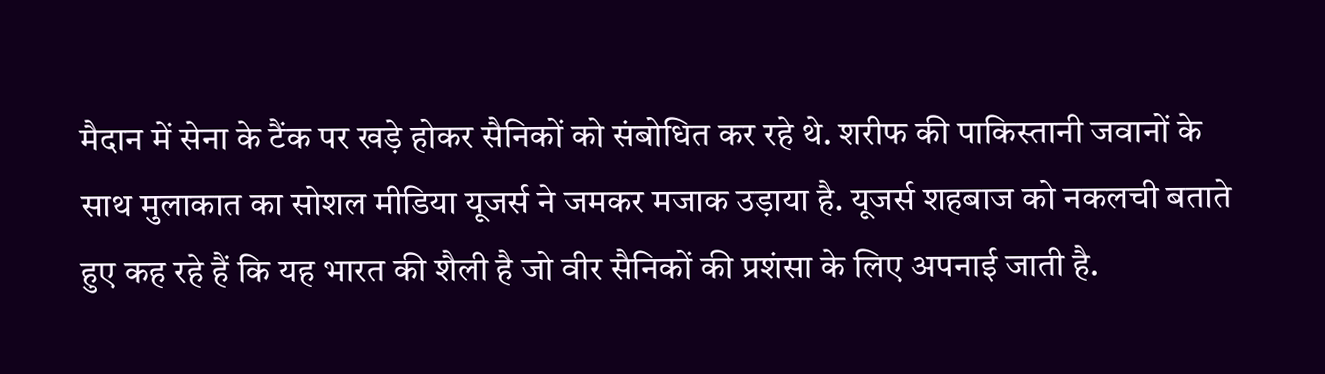मैदान में सेना के टैंक पर खड़े होकर सैनिकों को संबोधित कर रहे थे. शरीफ की पाकिस्तानी जवानों के साथ मुलाकात का सोशल मीडिया यूजर्स ने जमकर मजाक उड़ाया है. यूजर्स शहबाज को नकलची बताते हुए कह रहे हैं कि यह भारत की शैली है जो वीर सैनिकों की प्रशंसा के लिए अपनाई जाती है.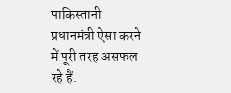पाकिस्तानी प्रधानमंत्री ऐसा करने में पूरी तरह असफल रहे हैं.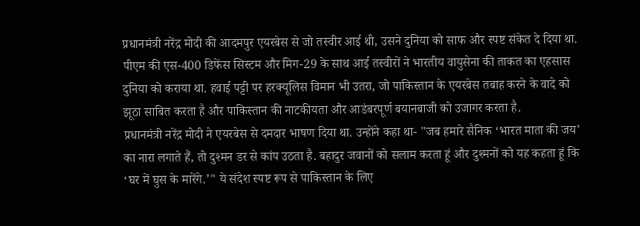प्रधानमंत्री नरेंद्र मोदी की आदमपुर एयरबेस से जो तस्वीर आई थी, उसने दुनिया को साफ और स्पष्ट संकेत दे दिया था. पीएम की एस-400 डिफेंस सिस्टम और मिग-29 के साथ आई तस्वीरों ने भारतीय वायुसेना की ताकत का एहसास दुनिया को कराया था. हवाई पट्टी पर हरक्यूलिस विमान भी उतरा, जो पाकिस्तान के एयरबेस तबाह करने के वादे को झूठा साबित करता है और पाकिस्तान की नाटकीयता और आडंबरपूर्ण बयानबाजी को उजागर करता है.
प्रधानमंत्री नरेंद्र मोदी ने एयरबेस से दमदार भाषण दिया था. उन्होंने कहा था- "जब हमारे सैनिक ‘भारत माता की जय’ का नारा लगाते हैं, तो दुश्मन डर से कांप उठता है. बहादुर जवानों को सलाम करता हूं और दुश्मनों को यह कहता हूं कि ‘घर में घुस के मारेंगे.’" ये संदेश स्पष्ट रूप से पाकिस्तान के लिए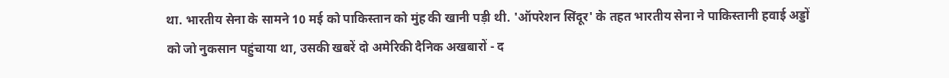था. भारतीय सेना के सामने 10 मई को पाकिस्तान को मुंह की खानी पड़ी थी. 'ऑपरेशन सिंदूर' के तहत भारतीय सेना ने पाकिस्तानी हवाई अड्डों को जो नुकसान पहुंचाया था, उसकी खबरें दो अमेरिकी दैनिक अखबारों - द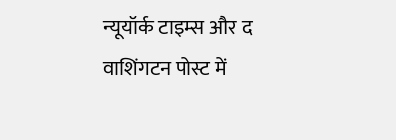न्यूयॉर्क टाइम्स और द वाशिंगटन पोस्ट में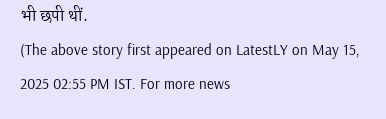भी छपी थीं.
(The above story first appeared on LatestLY on May 15, 2025 02:55 PM IST. For more news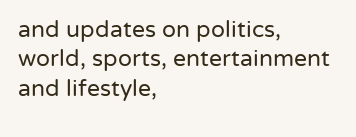and updates on politics, world, sports, entertainment and lifestyle,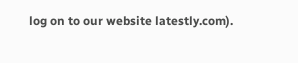log on to our website latestly.com).